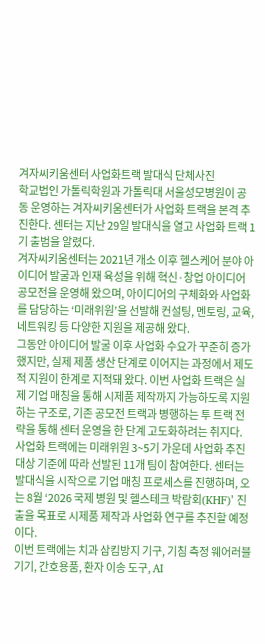겨자씨키움센터 사업화트랙 발대식 단체사진
학교법인 가톨릭학원과 가톨릭대 서울성모병원이 공동 운영하는 겨자씨키움센터가 사업화 트랙을 본격 추진한다. 센터는 지난 29일 발대식을 열고 사업화 트랙 1기 출범을 알렸다.
겨자씨키움센터는 2021년 개소 이후 헬스케어 분야 아이디어 발굴과 인재 육성을 위해 혁신·창업 아이디어 공모전을 운영해 왔으며, 아이디어의 구체화와 사업화를 담당하는 ‘미래위원’을 선발해 컨설팅, 멘토링, 교육, 네트워킹 등 다양한 지원을 제공해 왔다.
그동안 아이디어 발굴 이후 사업화 수요가 꾸준히 증가했지만, 실제 제품 생산 단계로 이어지는 과정에서 제도적 지원이 한계로 지적돼 왔다. 이번 사업화 트랙은 실제 기업 매칭을 통해 시제품 제작까지 가능하도록 지원하는 구조로, 기존 공모전 트랙과 병행하는 투 트랙 전략을 통해 센터 운영을 한 단계 고도화하려는 취지다.
사업화 트랙에는 미래위원 3~5기 가운데 사업화 추진 대상 기준에 따라 선발된 11개 팀이 참여한다. 센터는 발대식을 시작으로 기업 매칭 프로세스를 진행하며, 오는 8월 ‘2026 국제 병원 및 헬스테크 박람회(KHF)’ 진출을 목표로 시제품 제작과 사업화 연구를 추진할 예정이다.
이번 트랙에는 치과 삼킴방지 기구, 기침 측정 웨어러블 기기, 간호용품, 환자 이송 도구, AI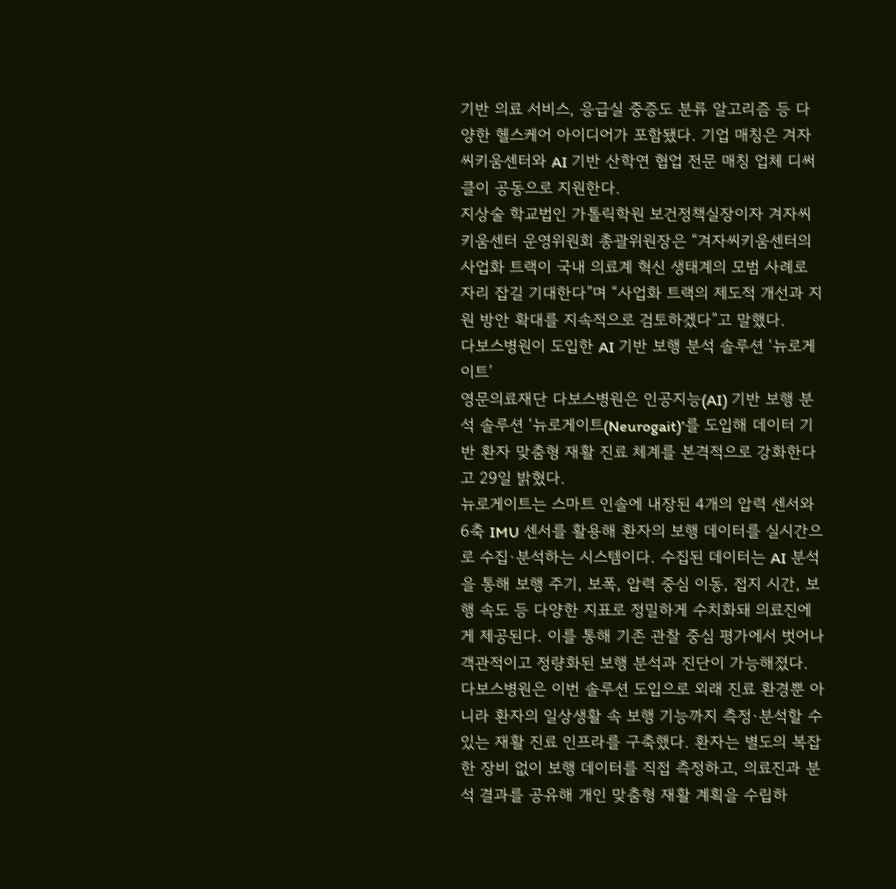기반 의료 서비스, 응급실 중증도 분류 알고리즘 등 다양한 헬스케어 아이디어가 포함됐다. 기업 매칭은 겨자씨키움센터와 AI 기반 산학연 협업 전문 매칭 업체 디써클이 공동으로 지원한다.
지상술 학교법인 가톨릭학원 보건정책실장이자 겨자씨키움센터 운영위원회 총괄위원장은 “겨자씨키움센터의 사업화 트랙이 국내 의료계 혁신 생태계의 모범 사례로 자리 잡길 기대한다”며 “사업화 트랙의 제도적 개선과 지원 방안 확대를 지속적으로 검토하겠다”고 말했다.
다보스병원이 도입한 AI 기반 보행 분석 솔루션 ‘뉴로게이트’
영문의료재단 다보스병원은 인공지능(AI) 기반 보행 분석 솔루션 ‘뉴로게이트(Neurogait)’를 도입해 데이터 기반 환자 맞춤형 재활 진료 체계를 본격적으로 강화한다고 29일 밝혔다.
뉴로게이트는 스마트 인솔에 내장된 4개의 압력 센서와 6축 IMU 센서를 활용해 환자의 보행 데이터를 실시간으로 수집·분석하는 시스템이다. 수집된 데이터는 AI 분석을 통해 보행 주기, 보폭, 압력 중심 이동, 접지 시간, 보행 속도 등 다양한 지표로 정밀하게 수치화돼 의료진에게 제공된다. 이를 통해 기존 관찰 중심 평가에서 벗어나 객관적이고 정량화된 보행 분석과 진단이 가능해졌다.
다보스병원은 이번 솔루션 도입으로 외래 진료 환경뿐 아니라 환자의 일상생활 속 보행 기능까지 측정·분석할 수 있는 재활 진료 인프라를 구축했다. 환자는 별도의 복잡한 장비 없이 보행 데이터를 직접 측정하고, 의료진과 분석 결과를 공유해 개인 맞춤형 재활 계획을 수립하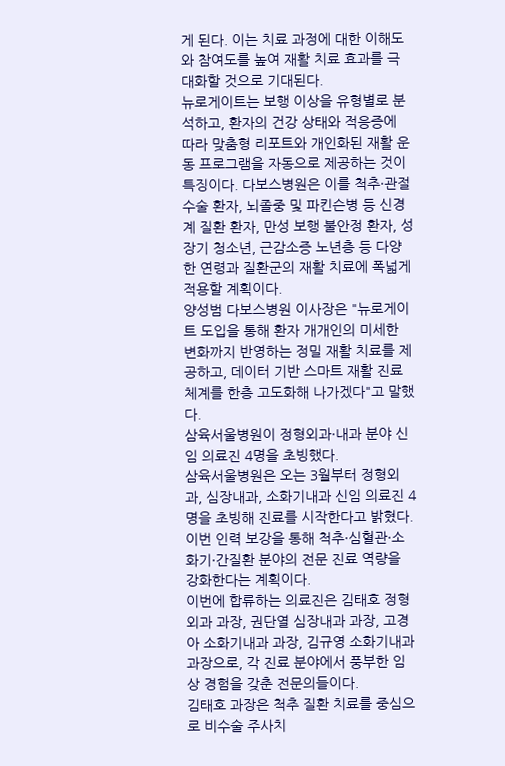게 된다. 이는 치료 과정에 대한 이해도와 참여도를 높여 재활 치료 효과를 극대화할 것으로 기대된다.
뉴로게이트는 보행 이상을 유형별로 분석하고, 환자의 건강 상태와 적응증에 따라 맞춤형 리포트와 개인화된 재활 운동 프로그램을 자동으로 제공하는 것이 특징이다. 다보스병원은 이를 척추·관절 수술 환자, 뇌졸중 및 파킨슨병 등 신경계 질환 환자, 만성 보행 불안정 환자, 성장기 청소년, 근감소증 노년층 등 다양한 연령과 질환군의 재활 치료에 폭넓게 적용할 계획이다.
양성범 다보스병원 이사장은 "뉴로게이트 도입을 통해 환자 개개인의 미세한 변화까지 반영하는 정밀 재활 치료를 제공하고, 데이터 기반 스마트 재활 진료 체계를 한층 고도화해 나가겠다"고 말했다.
삼육서울병원이 정형외과·내과 분야 신임 의료진 4명을 초빙했다.
삼육서울병원은 오는 3월부터 정형외과, 심장내과, 소화기내과 신임 의료진 4명을 초빙해 진료를 시작한다고 밝혔다. 이번 인력 보강을 통해 척추·심혈관·소화기·간질환 분야의 전문 진료 역량을 강화한다는 계획이다.
이번에 합류하는 의료진은 김태호 정형외과 과장, 권단열 심장내과 과장, 고경아 소화기내과 과장, 김규영 소화기내과 과장으로, 각 진료 분야에서 풍부한 임상 경험을 갖춘 전문의들이다.
김태호 과장은 척추 질환 치료를 중심으로 비수술 주사치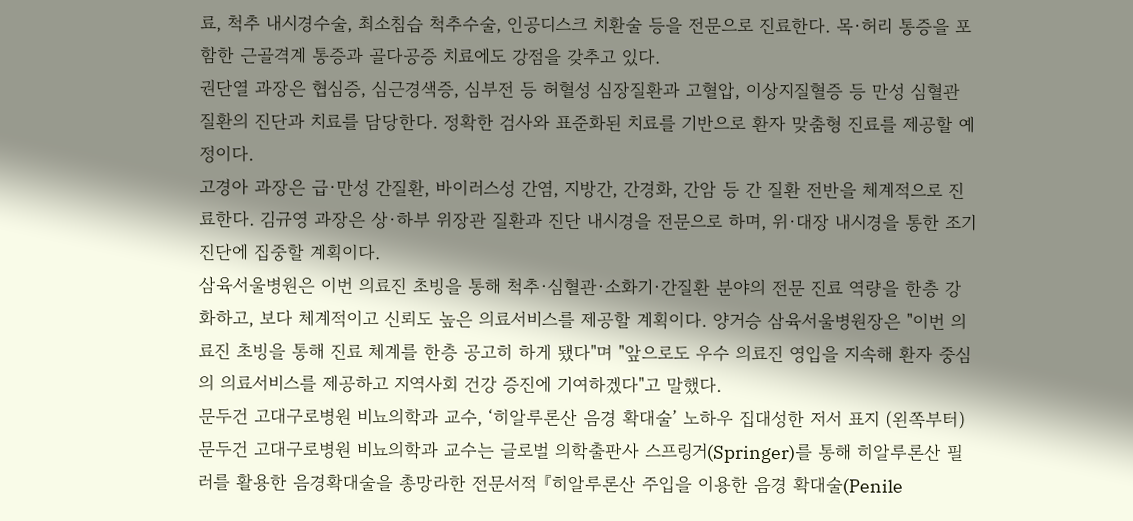료, 척추 내시경수술, 최소침습 척추수술, 인공디스크 치환술 등을 전문으로 진료한다. 목·허리 통증을 포함한 근골격계 통증과 골다공증 치료에도 강점을 갖추고 있다.
권단열 과장은 협심증, 심근경색증, 심부전 등 허혈성 심장질환과 고혈압, 이상지질혈증 등 만성 심혈관 질환의 진단과 치료를 담당한다. 정확한 검사와 표준화된 치료를 기반으로 환자 맞춤형 진료를 제공할 예정이다.
고경아 과장은 급·만성 간질환, 바이러스성 간염, 지방간, 간경화, 간암 등 간 질환 전반을 체계적으로 진료한다. 김규영 과장은 상·하부 위장관 질환과 진단 내시경을 전문으로 하며, 위·대장 내시경을 통한 조기 진단에 집중할 계획이다.
삼육서울병원은 이번 의료진 초빙을 통해 척추·심혈관·소화기·간질환 분야의 전문 진료 역량을 한층 강화하고, 보다 체계적이고 신뢰도 높은 의료서비스를 제공할 계획이다. 양거승 삼육서울병원장은 "이번 의료진 초빙을 통해 진료 체계를 한층 공고히 하게 됐다"며 "앞으로도 우수 의료진 영입을 지속해 환자 중심의 의료서비스를 제공하고 지역사회 건강 증진에 기여하겠다"고 말했다.
문두건 고대구로병원 비뇨의학과 교수, ‘히알루론산 음경 확대술’ 노하우 집대성한 저서 표지 (왼쪽부터)
문두건 고대구로병원 비뇨의학과 교수는 글로벌 의학출판사 스프링거(Springer)를 통해 히알루론산 필러를 활용한 음경확대술을 총망라한 전문서적 『히알루론산 주입을 이용한 음경 확대술(Penile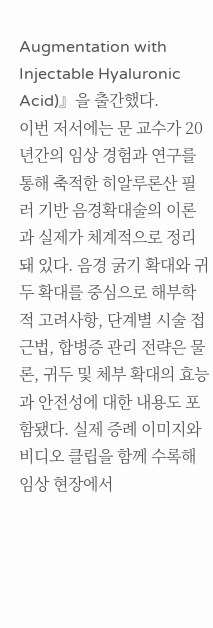Augmentation with Injectable Hyaluronic Acid)』을 출간했다.
이번 저서에는 문 교수가 20년간의 임상 경험과 연구를 통해 축적한 히알루론산 필러 기반 음경확대술의 이론과 실제가 체계적으로 정리돼 있다. 음경 굵기 확대와 귀두 확대를 중심으로 해부학적 고려사항, 단계별 시술 접근법, 합병증 관리 전략은 물론, 귀두 및 체부 확대의 효능과 안전성에 대한 내용도 포함됐다. 실제 증례 이미지와 비디오 클립을 함께 수록해 임상 현장에서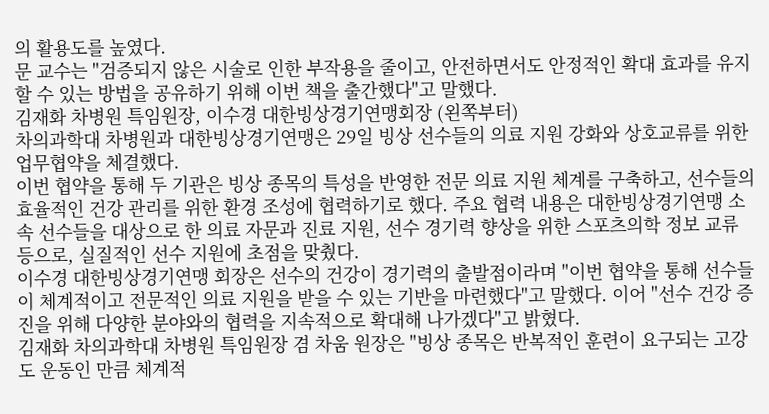의 활용도를 높였다.
문 교수는 "검증되지 않은 시술로 인한 부작용을 줄이고, 안전하면서도 안정적인 확대 효과를 유지할 수 있는 방법을 공유하기 위해 이번 책을 출간했다"고 말했다.
김재화 차병원 특임원장, 이수경 대한빙상경기연맹회장 (왼쪽부터)
차의과학대 차병원과 대한빙상경기연맹은 29일 빙상 선수들의 의료 지원 강화와 상호교류를 위한 업무협약을 체결했다.
이번 협약을 통해 두 기관은 빙상 종목의 특성을 반영한 전문 의료 지원 체계를 구축하고, 선수들의 효율적인 건강 관리를 위한 환경 조성에 협력하기로 했다. 주요 협력 내용은 대한빙상경기연맹 소속 선수들을 대상으로 한 의료 자문과 진료 지원, 선수 경기력 향상을 위한 스포츠의학 정보 교류 등으로, 실질적인 선수 지원에 초점을 맞췄다.
이수경 대한빙상경기연맹 회장은 선수의 건강이 경기력의 출발점이라며 "이번 협약을 통해 선수들이 체계적이고 전문적인 의료 지원을 받을 수 있는 기반을 마련했다"고 말했다. 이어 "선수 건강 증진을 위해 다양한 분야와의 협력을 지속적으로 확대해 나가겠다"고 밝혔다.
김재화 차의과학대 차병원 특임원장 겸 차움 원장은 "빙상 종목은 반복적인 훈련이 요구되는 고강도 운동인 만큼 체계적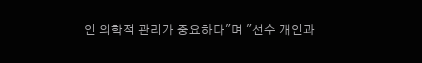인 의학적 관리가 중요하다"며 "선수 개인과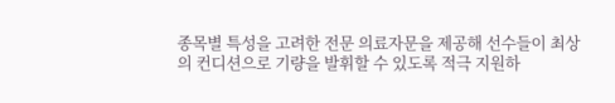종목별 특성을 고려한 전문 의료자문을 제공해 선수들이 최상의 컨디션으로 기량을 발휘할 수 있도록 적극 지원하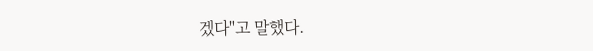겠다"고 말했다.